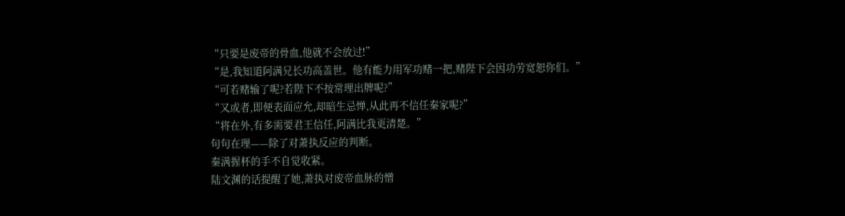“只要是废帝的骨血,他就不会放过!”
“是,我知道阿满兄长功高盖世。他有能力用军功赌一把,赌陛下会因功劳宽恕你们。”
“可若赌输了呢?若陛下不按常理出牌呢?”
“又或者,即便表面应允,却暗生忌惮,从此再不信任秦家呢?”
“将在外,有多需要君王信任,阿满比我更清楚。”
句句在理——除了对萧执反应的判断。
秦满握杯的手不自觉收紧。
陆文渊的话提醒了她,萧执对废帝血脉的憎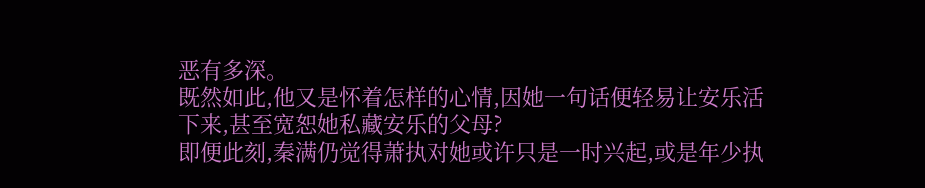恶有多深。
既然如此,他又是怀着怎样的心情,因她一句话便轻易让安乐活下来,甚至宽恕她私藏安乐的父母?
即便此刻,秦满仍觉得萧执对她或许只是一时兴起,或是年少执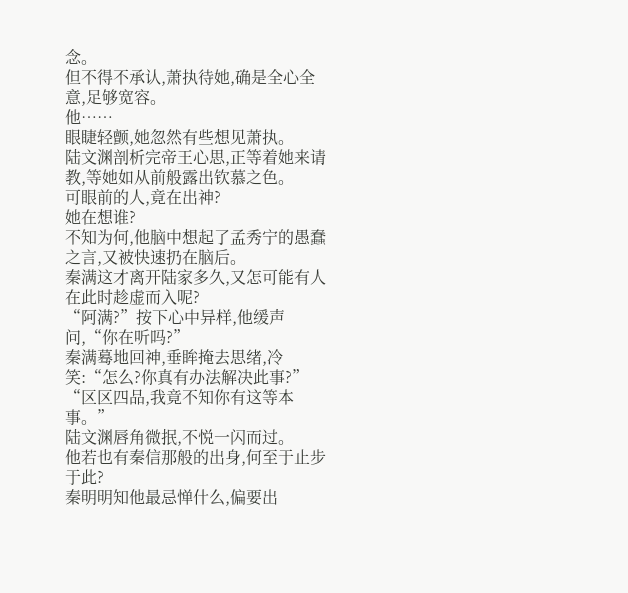念。
但不得不承认,萧执待她,确是全心全意,足够宽容。
他……
眼睫轻颤,她忽然有些想见萧执。
陆文渊剖析完帝王心思,正等着她来请教,等她如从前般露出钦慕之色。
可眼前的人,竟在出神?
她在想谁?
不知为何,他脑中想起了孟秀宁的愚蠢之言,又被快速扔在脑后。
秦满这才离开陆家多久,又怎可能有人在此时趁虚而入呢?
“阿满?”按下心中异样,他缓声问,“你在听吗?”
秦满蓦地回神,垂眸掩去思绪,冷笑:“怎么?你真有办法解决此事?”
“区区四品,我竟不知你有这等本事。”
陆文渊唇角微抿,不悦一闪而过。
他若也有秦信那般的出身,何至于止步于此?
秦明明知他最忌惮什么,偏要出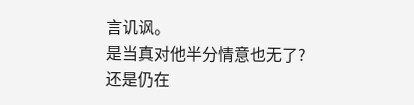言讥讽。
是当真对他半分情意也无了?
还是仍在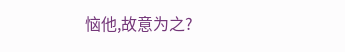恼他,故意为之?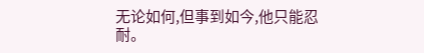无论如何,但事到如今,他只能忍耐。